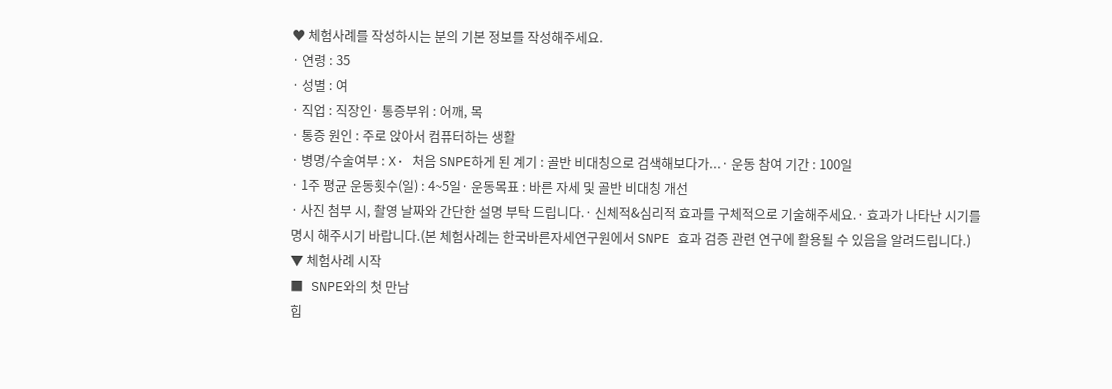♥ 체험사례를 작성하시는 분의 기본 정보를 작성해주세요.
· 연령 : 35
· 성별 : 여
· 직업 : 직장인· 통증부위 : 어깨, 목
· 통증 원인 : 주로 앉아서 컴퓨터하는 생활
· 병명/수술여부 : X· 처음 SNPE하게 된 계기 : 골반 비대칭으로 검색해보다가...· 운동 참여 기간 : 100일
· 1주 평균 운동횟수(일) : 4~5일· 운동목표 : 바른 자세 및 골반 비대칭 개선
· 사진 첨부 시, 촬영 날짜와 간단한 설명 부탁 드립니다.· 신체적&심리적 효과를 구체적으로 기술해주세요.· 효과가 나타난 시기를 명시 해주시기 바랍니다.(본 체험사례는 한국바른자세연구원에서 SNPE 효과 검증 관련 연구에 활용될 수 있음을 알려드립니다.)
▼ 체험사례 시작
■ SNPE와의 첫 만남
힙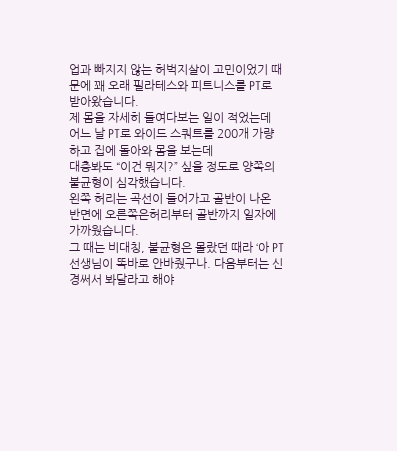업과 빠지지 않는 허벅지살이 고민이었기 때문에 꽤 오래 필라테스와 피트니스를 PT로 받아왔습니다.
제 몸을 자세히 들여다보는 일이 적었는데 어느 날 PT로 와이드 스쿼트를 200개 가량하고 집에 돌아와 몸을 보는데
대충봐도 “이건 뭐지?” 싶을 정도로 양쪽의 불균형이 심각했습니다.
왼쪽 허리는 곡선이 들어가고 골반이 나온 반면에 오른쪽은허리부터 골반까지 일자에 가까웠습니다.
그 때는 비대칭, 불균형은 몰랐던 때라 ‘아 PT 선생님이 똑바로 안바줬구나. 다음부터는 신경써서 봐달라고 해야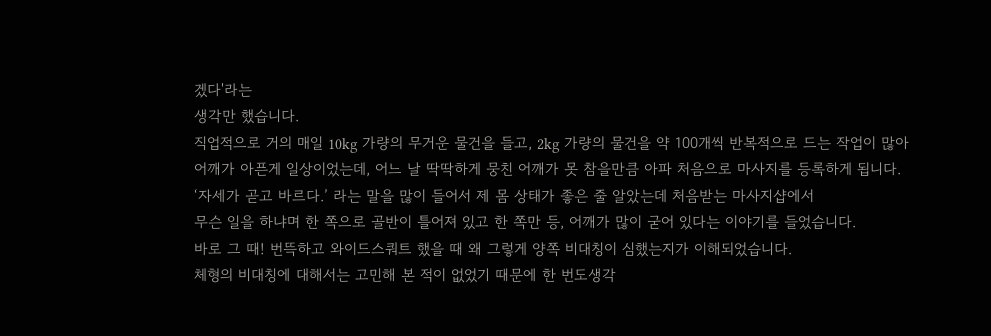겠다'라는
생각만 했습니다.
직업적으로 거의 매일 10kg 가량의 무거운 물건을 들고, 2kg 가량의 물건을 약 100개씩 반복적으로 드는 작업이 많아
어깨가 아픈게 일상이었는데, 어느 날 딱딱하게 뭉친 어깨가 못 참을만큼 아파 처음으로 마사지를 등록하게 됩니다.
‘자세가 곧고 바르다.’ 라는 말을 많이 들어서 제 몸 상태가 좋은 줄 알았는데 처음받는 마사지샵에서
무슨 일을 하냐며 한 쪽으로 골반이 틀어져 있고 한 쪽만 등, 어깨가 많이 굳어 있다는 이야기를 들었습니다.
바로 그 때! 번뜩하고 와이드스쿼트 했을 때 왜 그렇게 양쪽 비대칭이 심했는지가 이해되었습니다.
체형의 비대칭에 대해서는 고민해 본 적이 없었기 때문에 한 번도생각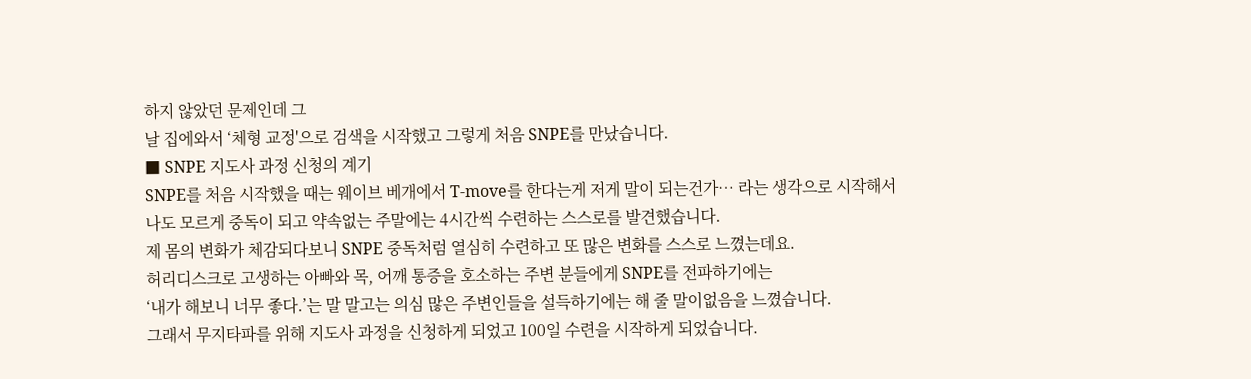하지 않았던 문제인데 그
날 집에와서 ‘체형 교정'으로 검색을 시작했고 그렇게 처음 SNPE를 만났습니다.
■ SNPE 지도사 과정 신청의 계기
SNPE를 처음 시작했을 때는 웨이브 베개에서 T-move를 한다는게 저게 말이 되는건가… 라는 생각으로 시작해서
나도 모르게 중독이 되고 약속없는 주말에는 4시간씩 수련하는 스스로를 발견했습니다.
제 몸의 변화가 체감되다보니 SNPE 중독처럼 열심히 수련하고 또 많은 변화를 스스로 느꼈는데요.
허리디스크로 고생하는 아빠와 목, 어깨 통증을 호소하는 주변 분들에게 SNPE를 전파하기에는
‘내가 해보니 너무 좋다.’는 말 말고는 의심 많은 주변인들을 설득하기에는 해 줄 말이없음을 느꼈습니다.
그래서 무지타파를 위해 지도사 과정을 신청하게 되었고 100일 수련을 시작하게 되었습니다.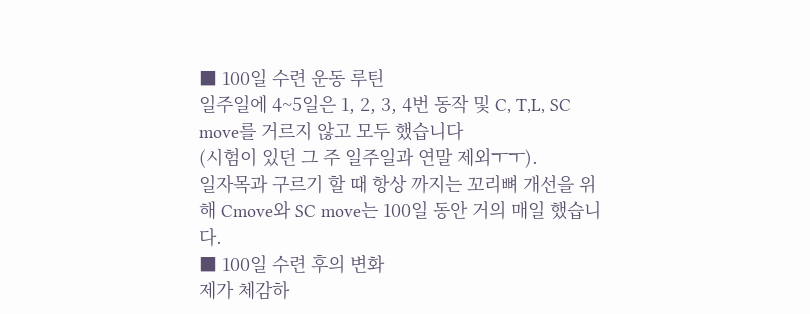■ 100일 수련 운동 루틴
일주일에 4~5일은 1, 2, 3, 4번 동작 및 C, T,L, SC move를 거르지 않고 모두 했습니다
(시험이 있던 그 주 일주일과 연말 제외ㅜㅜ).
일자목과 구르기 할 때 항상 까지는 꼬리뼈 개선을 위해 Cmove와 SC move는 100일 동안 거의 매일 했습니다.
■ 100일 수련 후의 변화
제가 체감하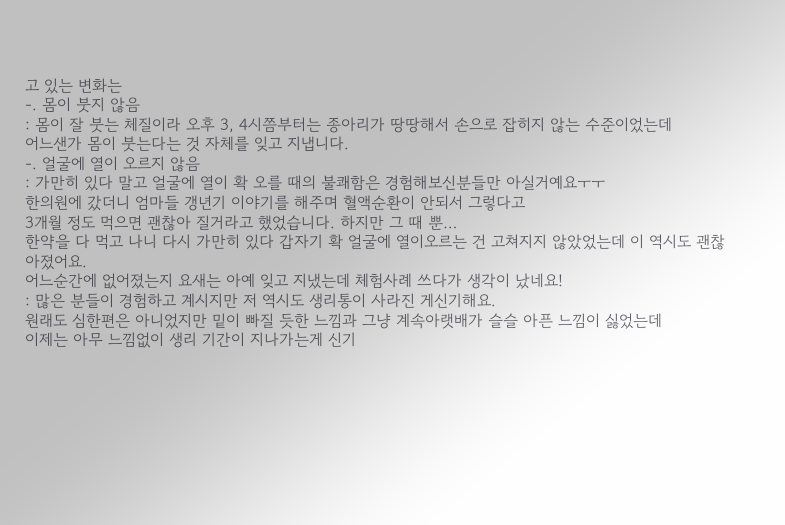고 있는 변화는
-. 몸이 붓지 않음
: 몸이 잘 붓는 체질이라 오후 3, 4시쯤부터는 종아리가 땅땅해서 손으로 잡히지 않는 수준이었는데
어느샌가 몸이 붓는다는 것 자체를 잊고 지냅니다.
-. 얼굴에 열이 오르지 않음
: 가만히 있다 말고 얼굴에 열이 확 오를 때의 불쾌함은 경험해보신분들만 아실거예요ㅜㅜ
한의원에 갔더니 엄마들 갱년기 이야기를 해주며 혈액순환이 안되서 그렇다고
3개월 정도 먹으면 괜찮아 질거라고 했었습니다. 하지만 그 때 뿐…
한약을 다 먹고 나니 다시 가만히 있다 갑자기 확 얼굴에 열이오르는 건 고쳐지지 않았었는데 이 역시도 괜찮아졌어요.
어느순간에 없어졌는지 요새는 아예 잊고 지냈는데 체험사례 쓰다가 생각이 났네요!
: 많은 분들이 경험하고 계시지만 저 역시도 생리통이 사라진 게신기해요.
원래도 심한편은 아니었지만 밑이 빠질 듯한 느낌과 그냥 계속아랫배가 슬슬 아픈 느낌이 싫었는데
이제는 아무 느낌없이 생리 기간이 지나가는게 신기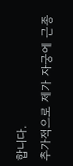합니다.
추가적으로 제가 자궁에 근종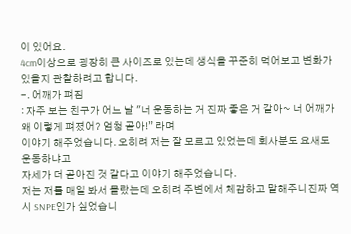이 있어요.
4cm이상으로 굉장히 큰 사이즈로 있는데 생식을 꾸준히 먹어보고 변화가있을지 관찰하려고 합니다.
-. 어깨가 펴짐
: 자주 보는 친구가 어느 날 "너 운동하는 거 진짜 좋은 거 같아~ 너 어깨가 왜 이렇게 펴졌어? 엄청 곧아!” 라며
이야기 해주었습니다. 오히려 저는 잘 모르고 있었는데 회사분도 요새도 운동하냐고
자세가 더 곧아진 것 같다고 이야기 해주었습니다.
저는 저를 매일 봐서 몰랐는데 오히려 주변에서 체감하고 말해주니진짜 역시 SNPE인가 싶었습니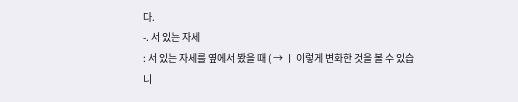다.
-. 서 있는 자세
: 서 있는 자세를 옆에서 봤을 때 ( → ㅣ 이렇게 변화한 것을 볼 수 있습니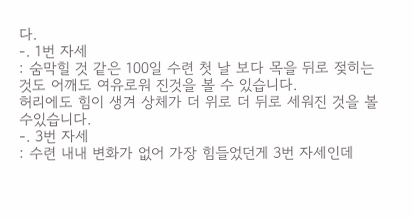다.
-. 1번 자세
: 숨막힐 것 같은 100일 수련 첫 날 보다 목을 뒤로 젖히는 것도 어깨도 여유로워 진것을 볼 수 있습니다.
허리에도 힘이 생겨 상체가 더 위로 더 뒤로 세워진 것을 볼 수있습니다.
-. 3번 자세
: 수련 내내 변화가 없어 가장 힘들었던게 3번 자세인데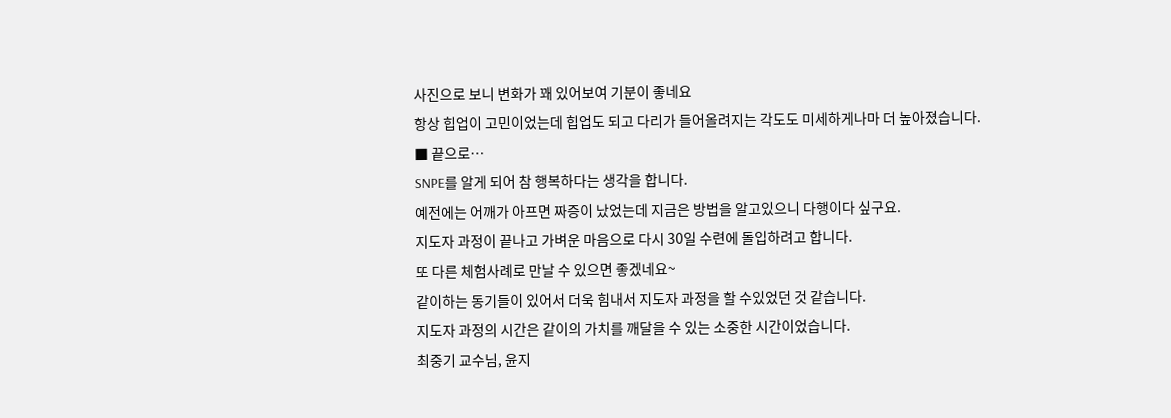사진으로 보니 변화가 꽤 있어보여 기분이 좋네요
항상 힙업이 고민이었는데 힙업도 되고 다리가 들어올려지는 각도도 미세하게나마 더 높아졌습니다.
■ 끝으로…
SNPE를 알게 되어 참 행복하다는 생각을 합니다.
예전에는 어깨가 아프면 짜증이 났었는데 지금은 방법을 알고있으니 다행이다 싶구요.
지도자 과정이 끝나고 가벼운 마음으로 다시 30일 수련에 돌입하려고 합니다.
또 다른 체험사례로 만날 수 있으면 좋겠네요~
같이하는 동기들이 있어서 더욱 힘내서 지도자 과정을 할 수있었던 것 같습니다.
지도자 과정의 시간은 같이의 가치를 깨달을 수 있는 소중한 시간이었습니다.
최중기 교수님, 윤지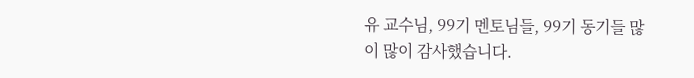유 교수님, 99기 멘토님들, 99기 동기들 많이 많이 감사했습니다.